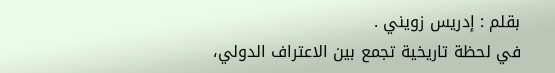بقلم : إدريس زويني .
في لحظة تاريخية تجمع بين الاعتراف الدولي،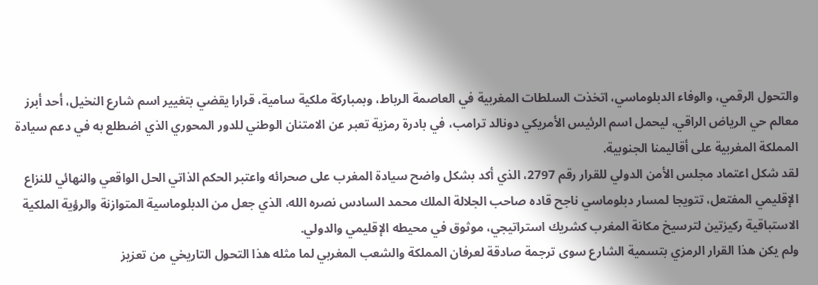والتحول الرقمي، والوفاء الدبلوماسي، اتخذت السلطات المغربية في العاصمة الرباط، وبمباركة ملكية سامية، قرارا يقضي بتغيير اسم شارع النخيل، أحد أبرز معالم حي الرياض الراقي، ليحمل اسم الرئيس الأمريكي دونالد ترامب، في بادرة رمزية تعبر عن الامتنان الوطني للدور المحوري الذي اضطلع به في دعم سيادة المملكة المغربية على أقاليمنا الجنوبية.
لقد شكل اعتماد مجلس الأمن الدولي للقرار رقم 2797، الذي أكد بشكل واضح سيادة المغرب على صحرائه واعتبر الحكم الذاتي الحل الواقعي والنهائي للنزاع الإقليمي المفتعل، تتويجا لمسار دبلوماسي ناجح قاده صاحب الجلالة الملك محمد السادس نصره الله، الذي جعل من الدبلوماسية المتوازنة والرؤية الملكية الاستباقية ركيزتين لترسيخ مكانة المغرب كشريك استراتيجي، موثوق في محيطه الإقليمي والدولي.
ولم يكن هذا القرار الرمزي بتسمية الشارع سوى ترجمة صادقة لعرفان المملكة والشعب المغربي لما مثله هذا التحول التاريخي من تعزيز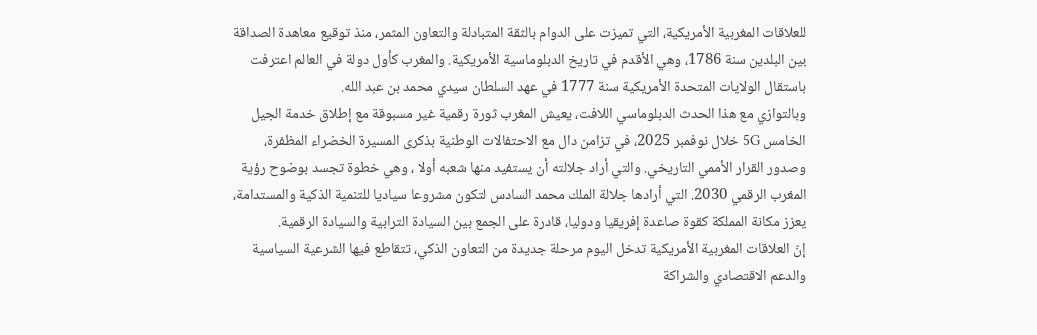للعلاقات المغربية الأمريكية، التي تميزت على الدوام بالثقة المتبادلة والتعاون المثمر، منذ توقيع معاهدة الصداقة بين البلدين سنة 1786، وهي الأقدم في تاريخ الدبلوماسية الأمريكية. والمغرب كأول دولة في العالم اعترفت باستقال الولايات المتحدة الأمريكية سنة 1777 في عهد السلطان سيدي محمد بن عبد الله.
وبالتوازي مع هذا الحدث الدبلوماسي اللافت، يعيش المغرب ثورة رقمية غير مسبوقة مع إطلاق خدمة الجيل الخامس 5G خلال نوفمبر 2025، في تزامن دال مع الاحتفالات الوطنية بذكرى المسيرة الخضراء المظفرة، وصدور القرار الأممي التاريخي. والتي أراد جلالته أن يستفيد منها شعبه أولا ، وهي خطوة تجسد بوضوح رؤية المغرب الرقمي 2030. التي أرادها جلالة الملك محمد السادس لتكون مشروعا سياديا للتنمية الذكية والمستدامة، يعزز مكانة المملكة كقوة صاعدة إفريقيا ودوليا، قادرة على الجمع بين السيادة الترابية والسيادة الرقمية.
إنّ العلاقات المغربية الأمريكية تدخل اليوم مرحلة جديدة من التعاون الذكي، تتقاطع فيها الشرعية السياسية والدعم الاقتصادي والشراكة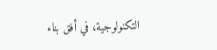التكنولوجية، في أفق بناء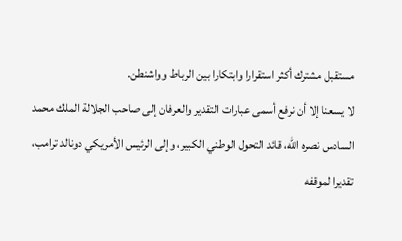مستقبل مشترك أكثر استقرارا وابتكارا بين الرباط وواشنطن.
لا يسعنا إلا أن نرفع أسمى عبارات التقدير والعرفان إلى صاحب الجلالة الملك محمد السادس نصره الله، قائد التحول الوطني الكبير، وإلى الرئيس الأمريكي دونالد ترامب، تقديرا لموقفه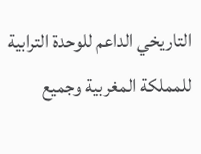التاريخي الداعم للوحدة الترابية للمملكة المغربية وجميع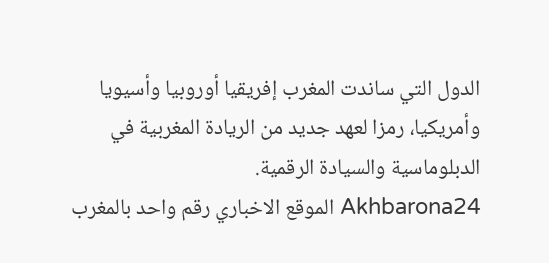الدول التي ساندت المغرب إفريقيا أوروبيا وأسيويا وأمريكيا، رمزا لعهد جديد من الريادة المغربية في الدبلوماسية والسيادة الرقمية.
Akhbarona24 الموقع الاخباري رقم واحد بالمغرب